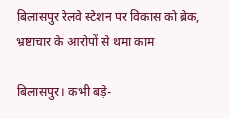बिलासपुर रेलवे स्टेशन पर विकास को ब्रेक, भ्रष्टाचार के आरोपों से थमा काम

बिलासपुर। कभी बड़े-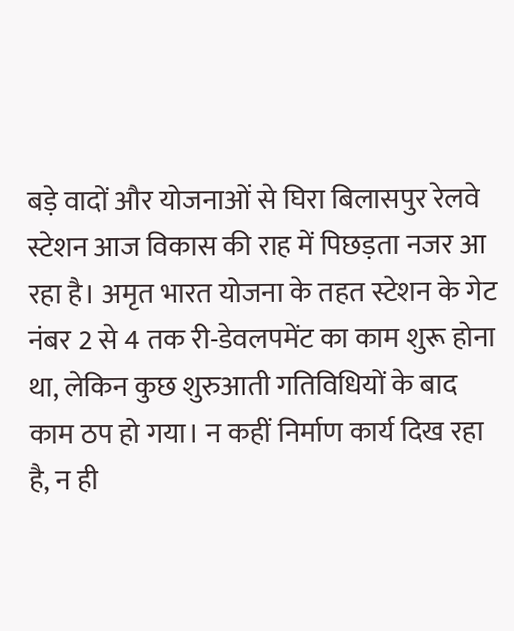बड़े वादों और योजनाओं से घिरा बिलासपुर रेलवे स्टेशन आज विकास की राह में पिछड़ता नजर आ रहा है। अमृत भारत योजना के तहत स्टेशन के गेट नंबर 2 से 4 तक री-डेवलपमेंट का काम शुरू होना था, लेकिन कुछ शुरुआती गतिविधियों के बाद काम ठप हो गया। न कहीं निर्माण कार्य दिख रहा है, न ही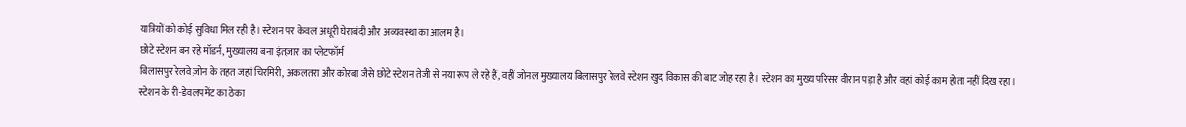यात्रियों को कोई सुविधा मिल रही है। स्टेशन पर केवल अधूरी घेराबंदी और अव्यवस्था का आलम है।
छोटे स्टेशन बन रहे मॉडर्न, मुख्यालय बना इंतज़ार का प्लेटफॉर्म
बिलासपुर रेलवे ज़ोन के तहत जहां चिरमिरी, अकलतरा और कोरबा जैसे छोटे स्टेशन तेजी से नया रूप ले रहे हैं, वहीं जोनल मुख्यालय बिलासपुर रेलवे स्टेशन खुद विकास की बाट जोह रहा है। स्टेशन का मुख्य परिसर वीरान पड़ा है और वहां कोई काम होता नहीं दिख रहा।
स्टेशन के री-डेवलपमेंट का ठेका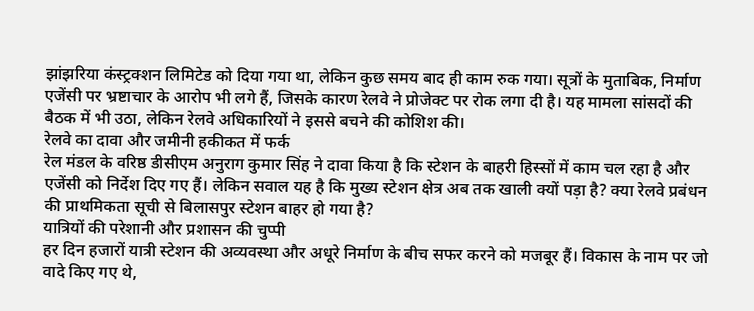झांझरिया कंस्ट्रक्शन लिमिटेड को दिया गया था, लेकिन कुछ समय बाद ही काम रुक गया। सूत्रों के मुताबिक, निर्माण एजेंसी पर भ्रष्टाचार के आरोप भी लगे हैं, जिसके कारण रेलवे ने प्रोजेक्ट पर रोक लगा दी है। यह मामला सांसदों की बैठक में भी उठा, लेकिन रेलवे अधिकारियों ने इससे बचने की कोशिश की।
रेलवे का दावा और जमीनी हकीकत में फर्क
रेल मंडल के वरिष्ठ डीसीएम अनुराग कुमार सिंह ने दावा किया है कि स्टेशन के बाहरी हिस्सों में काम चल रहा है और एजेंसी को निर्देश दिए गए हैं। लेकिन सवाल यह है कि मुख्य स्टेशन क्षेत्र अब तक खाली क्यों पड़ा है? क्या रेलवे प्रबंधन की प्राथमिकता सूची से बिलासपुर स्टेशन बाहर हो गया है?
यात्रियों की परेशानी और प्रशासन की चुप्पी
हर दिन हजारों यात्री स्टेशन की अव्यवस्था और अधूरे निर्माण के बीच सफर करने को मजबूर हैं। विकास के नाम पर जो वादे किए गए थे,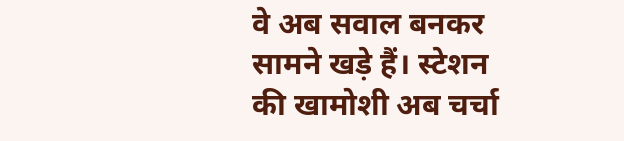वे अब सवाल बनकर सामने खड़े हैं। स्टेशन की खामोशी अब चर्चा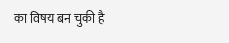का विषय बन चुकी है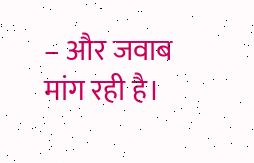– और जवाब मांग रही है।